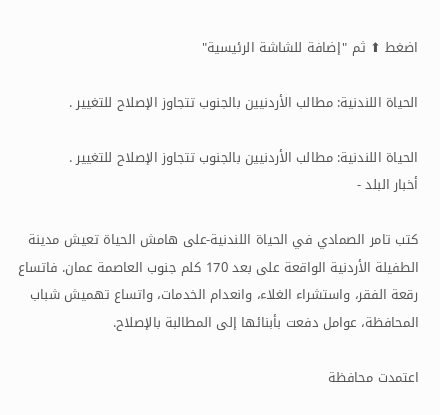اضغط ⬆ ثم "إضافة للشاشة الرئيسية"

الحياة اللندنية: مطالب الأردنيين بالجنوب تتجاوز الإصلاح للتغيير .

الحياة اللندنية: مطالب الأردنيين بالجنوب تتجاوز الإصلاح للتغيير .
أخبار البلد -

كتب تامر الصمادي في الحياة اللندنية-على هامش الحياة تعيش مدينة الطفيلة الأردنية الواقعة على بعد 170 كلم جنوب العاصمة عمان. فاتساع رقعة الفقر، واستشراء الغلاء، وانعدام الخدمات، واتساع تهميش شباب المحافظة، عوامل دفعت بأبنائها إلى المطالبة بالإصلاح.

اعتمدت محافظة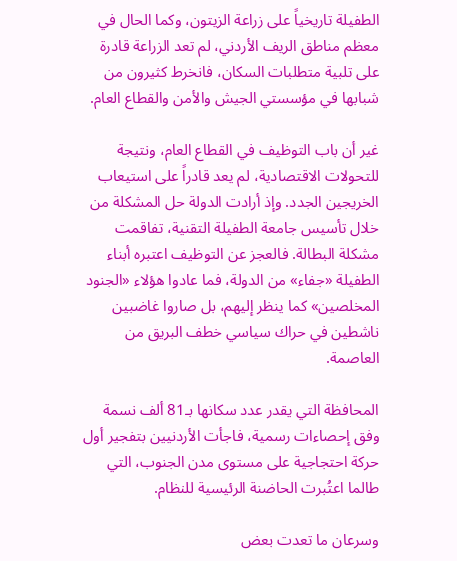الطفيلة تاريخياً على زراعة الزيتون، وكما الحال في معظم مناطق الريف الأردني، لم تعد الزراعة قادرة على تلبية متطلبات السكان، فانخرط كثيرون من شبابها في مؤسستي الجيش والأمن والقطاع العام.

غير أن باب التوظيف في القطاع العام، ونتيجة للتحولات الاقتصادية، لم يعد قادراً على استيعاب الخريجين الجدد. وإذ أرادت الدولة حل المشكلة من خلال تأسيس جامعة الطفيلة التقنية، تفاقمت مشكلة البطالة. فالعجز عن التوظيف اعتبره أبناء الطفيلة «جفاء» من الدولة، فما عادوا هؤلاء «الجنود المخلصين» كما ينظر إليهم، بل صاروا غاضبين ناشطين في حراك سياسي خطف البريق من العاصمة.

المحافظة التي يقدر عدد سكانها بـ81 ألف نسمة وفق إحصاءات رسمية، فاجأت الأردنيين بتفجير أول حركة احتجاجية على مستوى مدن الجنوب، التي طالما اعتُبرت الحاضنة الرئيسية للنظام.

وسرعان ما تعدت بعض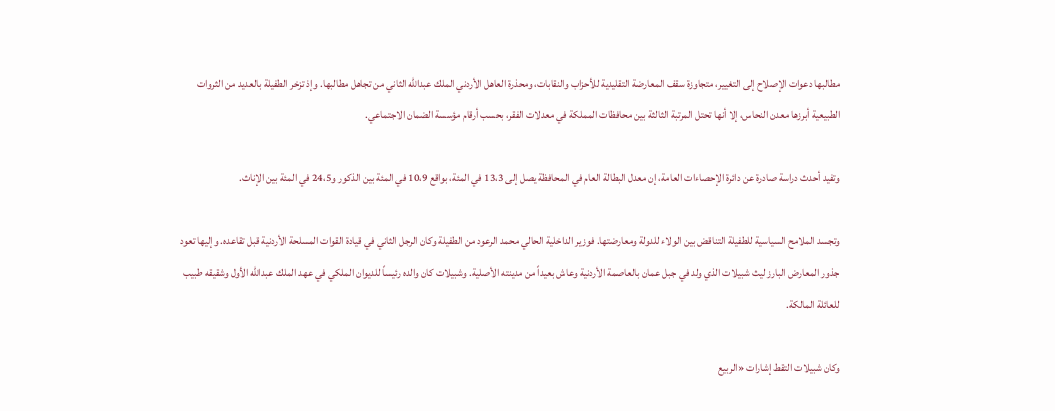مطالبها دعوات الإصلاح إلى التغيير، متجاوزة سقف المعارضة التقليدية للأحزاب والنقابات، ومحذرة العاهل الأردني الملك عبدالله الثاني من تجاهل مطالبها. وإذ تزخر الطفيلة بالعديد من الثروات الطبيعية أبرزها معدن النحاس، إلا أنها تحتل المرتبة الثالثة بين محافظات المملكة في معدلات الفقر، بحسب أرقام مؤسسة الضمان الاجتماعي.

وتفيد أحدث دراسة صادرة عن دائرة الإحصاءات العامة، إن معدل البطالة العام في المحافظة يصل إلى 13،3 في المئة، بواقع 10،9 في المئة بين الذكور و24،5 في المئة بين الإناث.

وتجسد الملامح السياسية للطفيلة التناقض بين الولاء للدولة ومعارضتها. فوزير الداخلية الحالي محمد الرعود من الطفيلة وكان الرجل الثاني في قيادة القوات المسلحة الأردنية قبل تقاعده. وإليها تعود جذور المعارض البارز ليث شبيلات الذي ولد في جبل عمان بالعاصمة الأردنية وعاش بعيداً من مدينته الأصلية. وشبيلات كان والده رئيساً للديوان الملكي في عهد الملك عبدالله الأول وشقيقه طبيب للعائلة المالكة.

وكان شبيلات التقط إشارات «الربيع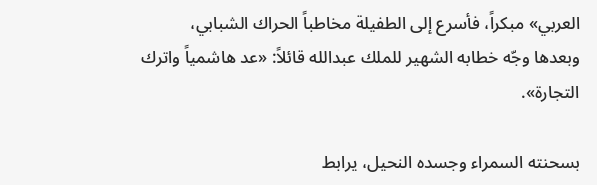العربي» مبكراً، فأسرع إلى الطفيلة مخاطباً الحراك الشبابي، وبعدها وجّه خطابه الشهير للملك عبدالله قائلاً: «عد هاشمياً واترك التجارة».

بسحنته السمراء وجسده النحيل، يرابط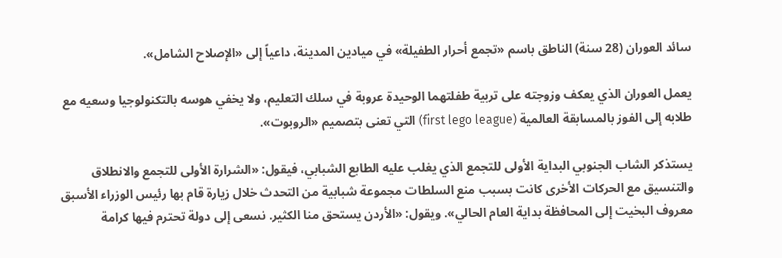سائد العوران (28 سنة) الناطق باسم «تجمع أحرار الطفيلة» في ميادين المدينة، داعياً إلى «الإصلاح الشامل».

يعمل العوران الذي يعكف وزوجته على تربية طفلتهما الوحيدة عروبة في سلك التعليم، ولا يخفي هوسه بالتكنولوجيا وسعيه مع طلابه إلى الفوز بالمسابقة العالمية (first lego league) التي تعنى بتصميم «الروبوت».

يستذكر الشاب الجنوبي البداية الأولى للتجمع الذي يغلب عليه الطابع الشبابي، فيقول: «الشرارة الأولى للتجمع والانطلاق والتنسيق مع الحركات الأخرى كانت بسبب منع السلطات مجموعة شبابية من التحدث خلال زيارة قام بها رئيس الوزراء الأسبق معروف البخيت إلى المحافظة بداية العام الحالي». ويقول: «الأردن يستحق منا الكثير. نسعى إلى دولة تحترم فيها كرامة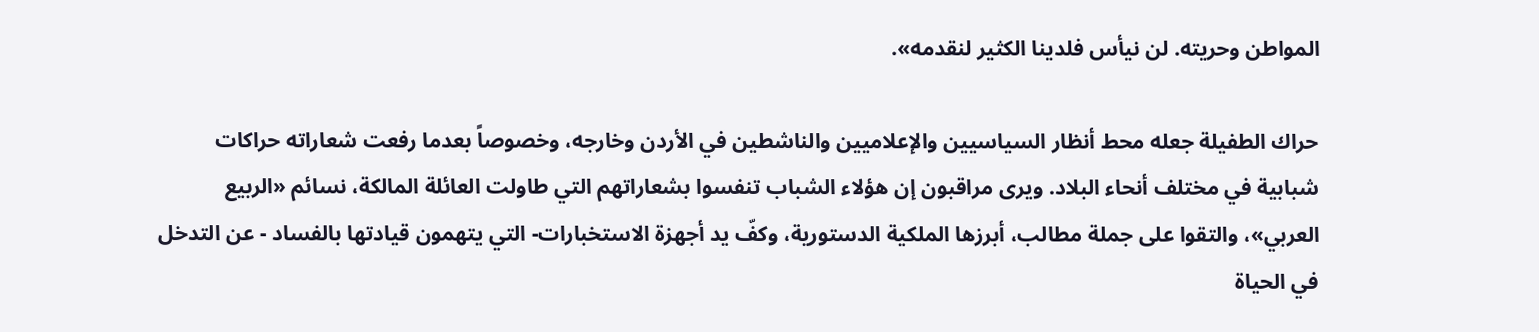المواطن وحريته. لن نيأس فلدينا الكثير لنقدمه».

حراك الطفيلة جعله محط أنظار السياسيين والإعلاميين والناشطين في الأردن وخارجه، وخصوصاً بعدما رفعت شعاراته حراكات شبابية في مختلف أنحاء البلاد. ويرى مراقبون إن هؤلاء الشباب تنفسوا بشعاراتهم التي طاولت العائلة المالكة، نسائم «الربيع العربي»، والتقوا على جملة مطالب، أبرزها الملكية الدستورية، وكفّ يد أجهزة الاستخبارات- التي يتهمون قيادتها بالفساد - عن التدخل في الحياة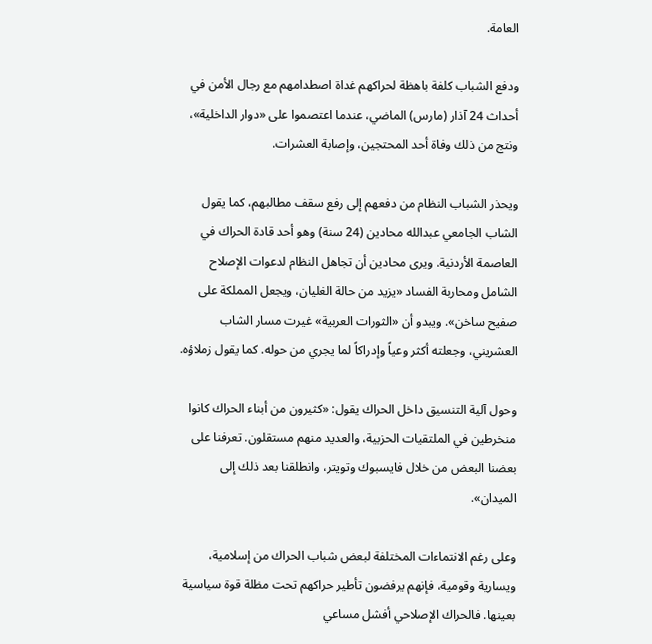العامة.

ودفع الشباب كلفة باهظة لحراكهم غداة اصطدامهم مع رجال الأمن في أحداث 24 آذار (مارس) الماضي، عندما اعتصموا على «دوار الداخلية»، ونتج من ذلك وفاة أحد المحتجين، وإصابة العشرات.

ويحذر الشباب النظام من دفعهم إلى رفع سقف مطالبهم، كما يقول الشاب الجامعي عبدالله محادين (24 سنة) وهو أحد قادة الحراك في العاصمة الأردنية. ويرى محادين أن تجاهل النظام لدعوات الإصلاح الشامل ومحاربة الفساد «يزيد من حالة الغليان، ويجعل المملكة على صفيح ساخن». ويبدو أن «الثورات العربية» غيرت مسار الشاب العشريني، وجعلته أكثر وعياً وإدراكاً لما يجري من حوله. كما يقول زملاؤه.

وحول آلية التنسيق داخل الحراك يقول: «كثيرون من أبناء الحراك كانوا منخرطين في الملتقيات الحزبية، والعديد منهم مستقلون. تعرفنا على بعضنا البعض من خلال فايسبوك وتويتر، وانطلقنا بعد ذلك إلى الميدان».

وعلى رغم الانتماءات المختلفة لبعض شباب الحراك من إسلامية، ويسارية وقومية، فإنهم يرفضون تأطير حراكهم تحت مظلة قوة سياسية بعينها. فالحراك الإصلاحي أفشل مساعي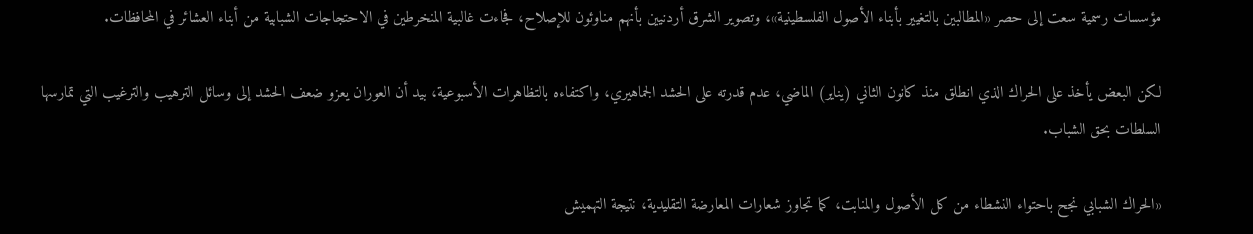مؤسسات رسمية سعت إلى حصر «المطالبين بالتغيير بأبناء الأصول الفلسطينية»، وتصوير الشرق أردنيين بأنهم مناوئون للإصلاح، فجاءت غالبية المنخرطين في الاحتجاجات الشبابية من أبناء العشائر في المحافظات.

لكن البعض يأخذ على الحراك الذي انطلق منذ كانون الثاني (يناير) الماضي، عدم قدرته على الحشد الجماهيري، واكتفاءه بالتظاهرات الأسبوعية، بيد أن العوران يعزو ضعف الحشد إلى وسائل الترهيب والترغيب التي تمارسها السلطات بحق الشباب.

«الحراك الشبابي نجح باحتواء النشطاء من كل الأصول والمنابت، كما تجاوز شعارات المعارضة التقليدية، نتيجة التهميش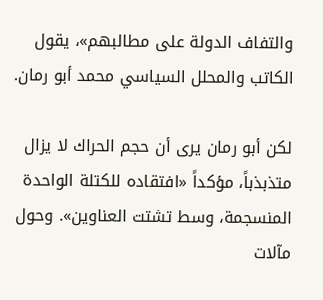والتفاف الدولة على مطالبهم»، يقول الكاتب والمحلل السياسي محمد أبو رمان.

لكن أبو رمان يرى أن حجم الحراك لا يزال متذبذباً، مؤكداً «افتقاده للكتلة الواحدة المنسجمة، وسط تشتت العناوين». وحول مآلات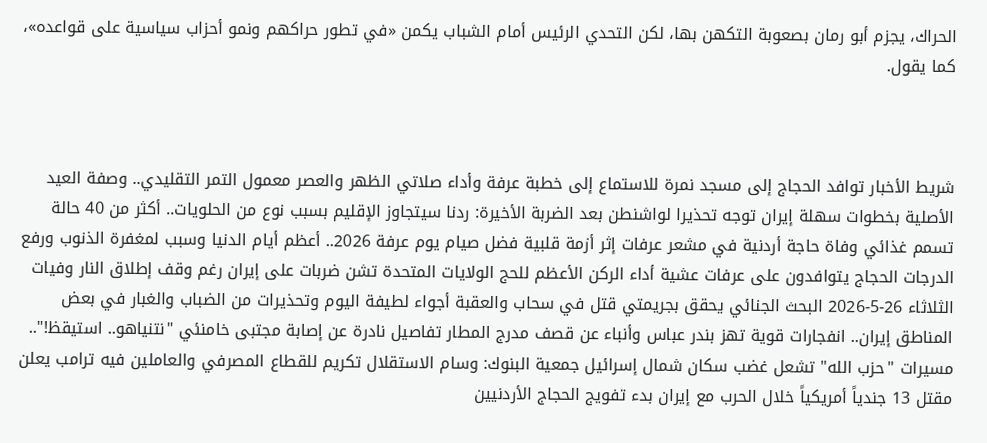الحراك، يجزم أبو رمان بصعوبة التكهن بها، لكن التحدي الرئيس أمام الشباب يكمن «في تطور حراكهم ونمو أحزاب سياسية على قواعده»، كما يقول.



شريط الأخبار توافد الحجاج إلى مسجد نمرة للاستماع إلى خطبة عرفة وأداء صلاتي الظهر والعصر معمول التمر التقليدي.. وصفة العيد الأصلية بخطوات سهلة إيران توجه تحذيرا لواشنطن بعد الضربة الأخيرة: ردنا سيتجاوز الإقليم بسبب نوع من الحلويات.. أكثر من 40 حالة تسمم غذائي وفاة حاجة أردنية في مشعر عرفات إثر أزمة قلبية فضل صيام يوم عرفة 2026.. أعظم أيام الدنيا وسبب لمغفرة الذنوب ورفع الدرجات الحجاج يتوافدون على عرفات عشية أداء الركن الأعظم للحج الولايات المتحدة تشن ضربات على إيران رغم وقف إطلاق النار وفيات الثلاثاء 26-5-2026 البحث الجنائي يحقق بجريمتي قتل في سحاب والعقبة أجواء لطيفة اليوم وتحذيرات من الضباب والغبار في بعض المناطق إيران.. انفجارات قوية تهز بندر عباس وأنباء عن قصف مدرج المطار تفاصيل نادرة عن إصابة مجتبى خامنئي "نتنياهو.. استيقظ!".. مسيرات "حزب الله" تشعل غضب سكان شمال إسرائيل جمعية البنوك: وسام الاستقلال تكريم للقطاع المصرفي والعاملين فيه ترامب يعلن مقتل 13 جندياً أمريكياً خلال الحرب مع إيران بدء تفويج الحجاج الأردنيين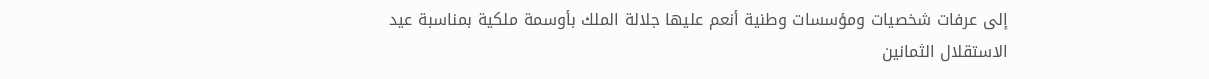إلى عرفات شخصيات ومؤسسات وطنية أنعم عليها جلالة الملك بأوسمة ملكية بمناسبة عيد الاستقلال الثمانين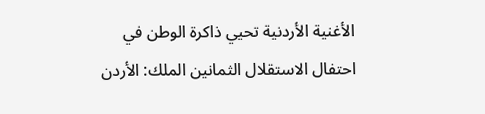الأغنية الأردنية تحيي ذاكرة الوطن في احتفال الاستقلال الثمانين الملك: الأردن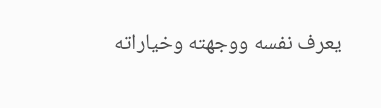يعرف نفسه ووجهته وخياراته